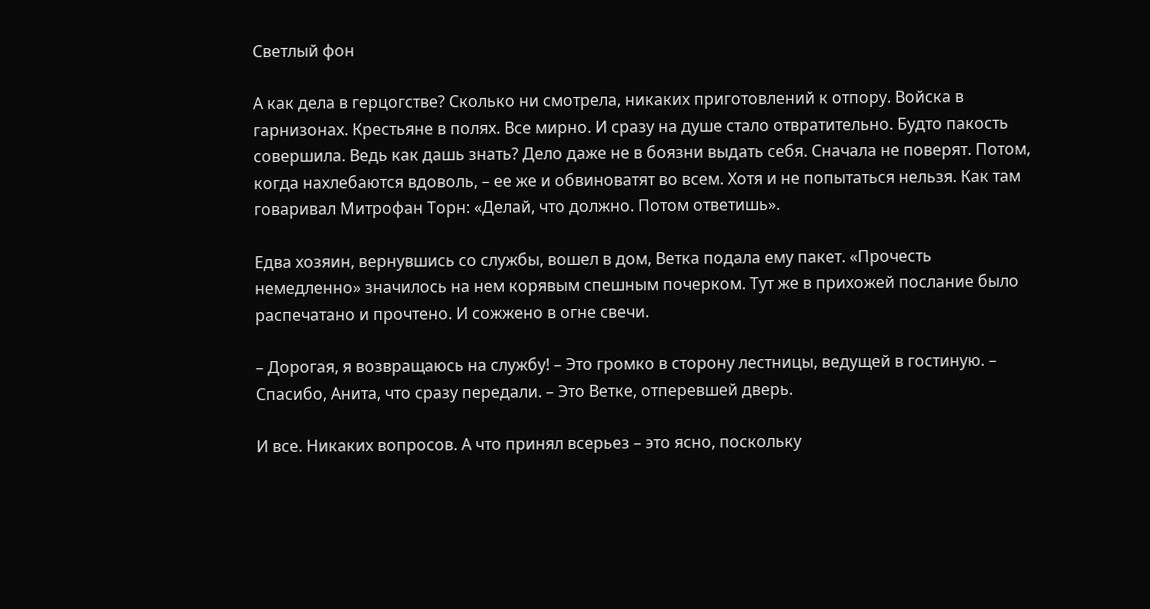Светлый фон

А как дела в герцогстве? Сколько ни смотрела, никаких приготовлений к отпору. Войска в гарнизонах. Крестьяне в полях. Все мирно. И сразу на душе стало отвратительно. Будто пакость совершила. Ведь как дашь знать? Дело даже не в боязни выдать себя. Сначала не поверят. Потом, когда нахлебаются вдоволь, – ее же и обвиноватят во всем. Хотя и не попытаться нельзя. Как там говаривал Митрофан Торн: «Делай, что должно. Потом ответишь».

Едва хозяин, вернувшись со службы, вошел в дом, Ветка подала ему пакет. «Прочесть немедленно» значилось на нем корявым спешным почерком. Тут же в прихожей послание было распечатано и прочтено. И сожжено в огне свечи.

– Дорогая, я возвращаюсь на службу! – Это громко в сторону лестницы, ведущей в гостиную. – Спасибо, Анита, что сразу передали. – Это Ветке, отперевшей дверь.

И все. Никаких вопросов. А что принял всерьез – это ясно, поскольку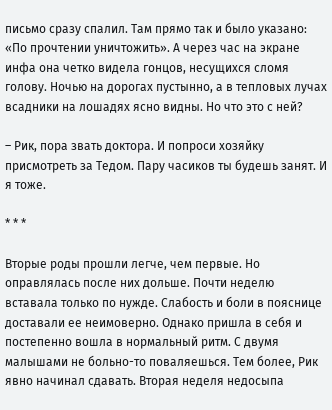письмо сразу спалил. Там прямо так и было указано: «По прочтении уничтожить». А через час на экране инфа она четко видела гонцов, несущихся сломя голову. Ночью на дорогах пустынно, а в тепловых лучах всадники на лошадях ясно видны. Но что это с ней?

– Рик, пора звать доктора. И попроси хозяйку присмотреть за Тедом. Пару часиков ты будешь занят. И я тоже.

* * *

Вторые роды прошли легче, чем первые. Но оправлялась после них дольше. Почти неделю вставала только по нужде. Слабость и боли в пояснице доставали ее неимоверно. Однако пришла в себя и постепенно вошла в нормальный ритм. С двумя малышами не больно-то поваляешься. Тем более, Рик явно начинал сдавать. Вторая неделя недосыпа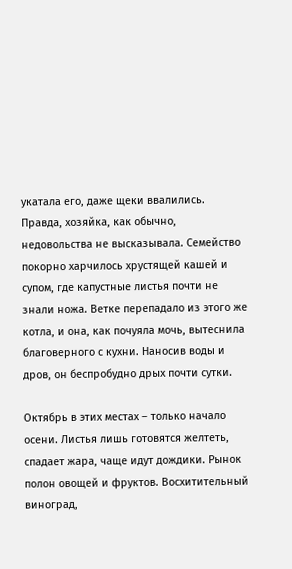укатала его, даже щеки ввалились. Правда, хозяйка, как обычно, недовольства не высказывала. Семейство покорно харчилось хрустящей кашей и супом, где капустные листья почти не знали ножа. Ветке перепадало из этого же котла, и она, как почуяла мочь, вытеснила благоверного с кухни. Наносив воды и дров, он беспробудно дрых почти сутки.

Октябрь в этих местах – только начало осени. Листья лишь готовятся желтеть, спадает жара, чаще идут дождики. Рынок полон овощей и фруктов. Восхитительный виноград,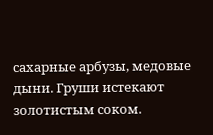сахарные арбузы, медовые дыни. Груши истекают золотистым соком.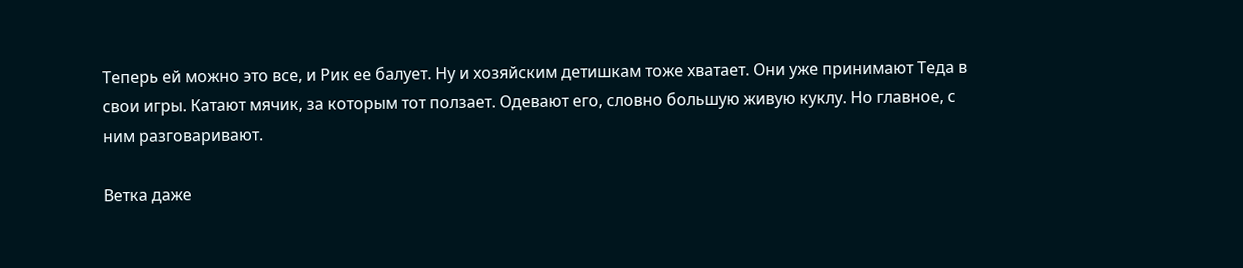Теперь ей можно это все, и Рик ее балует. Ну и хозяйским детишкам тоже хватает. Они уже принимают Теда в свои игры. Катают мячик, за которым тот ползает. Одевают его, словно большую живую куклу. Но главное, с ним разговаривают.

Ветка даже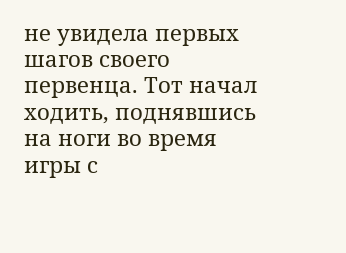не увидела первых шагов своего первенца. Тот начал ходить, поднявшись на ноги во время игры с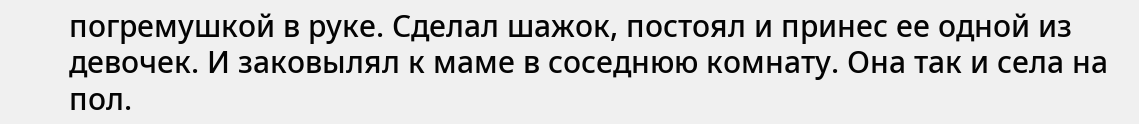погремушкой в руке. Сделал шажок, постоял и принес ее одной из девочек. И заковылял к маме в соседнюю комнату. Она так и села на пол.